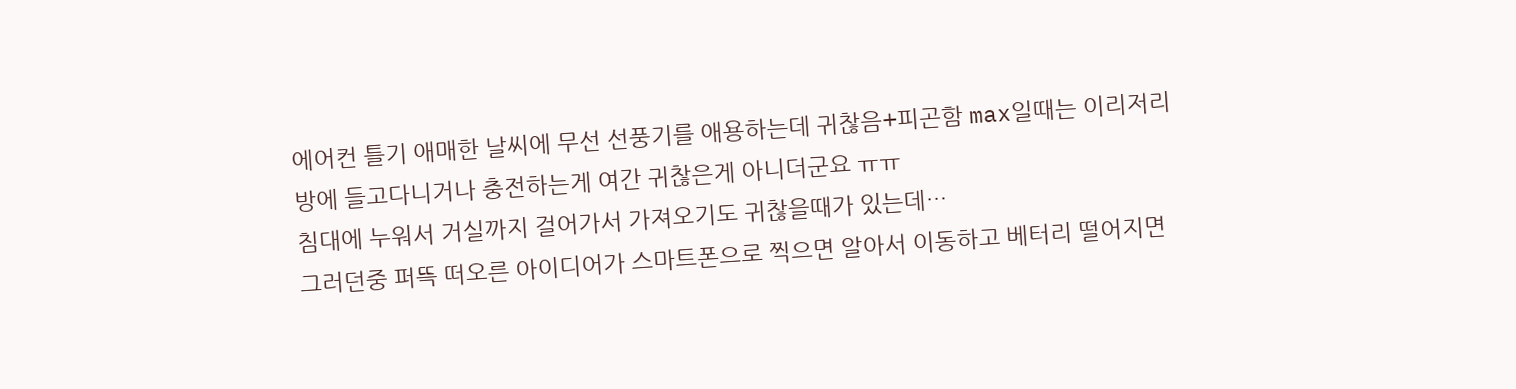에어컨 틀기 애매한 날씨에 무선 선풍기를 애용하는데 귀찮음+피곤함 max일때는 이리저리 방에 들고다니거나 충전하는게 여간 귀찮은게 아니더군요 ㅠㅠ
침대에 누워서 거실까지 걸어가서 가져오기도 귀찮을때가 있는데…
그러던중 퍼뜩 떠오른 아이디어가 스마트폰으로 찍으면 알아서 이동하고 베터리 떨어지면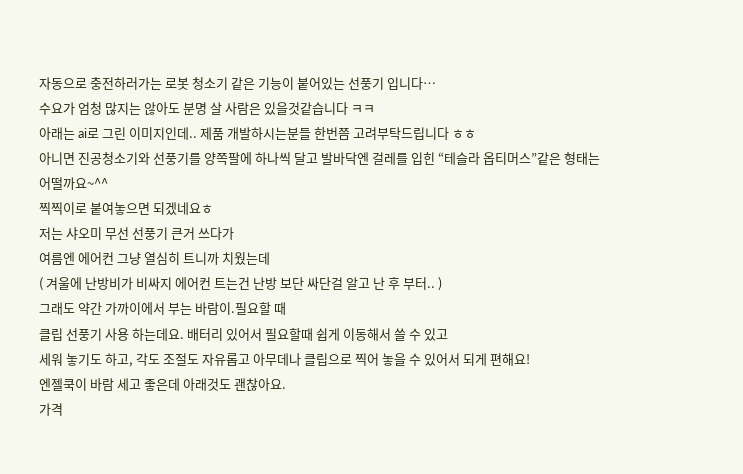자동으로 충전하러가는 로봇 청소기 같은 기능이 붙어있는 선풍기 입니다…
수요가 엄청 많지는 않아도 분명 살 사람은 있을것같습니다 ㅋㅋ
아래는 ai로 그린 이미지인데.. 제품 개발하시는분들 한번쯤 고려부탁드립니다 ㅎㅎ
아니면 진공청소기와 선풍기를 양쪽팔에 하나씩 달고 발바닥엔 걸레를 입힌 “테슬라 옵티머스”같은 형태는 어떨까요~^^
찍찍이로 붙여놓으면 되겠네요ㅎ
저는 샤오미 무선 선풍기 큰거 쓰다가
여름엔 에어컨 그냥 열심히 트니까 치웠는데
( 겨울에 난방비가 비싸지 에어컨 트는건 난방 보단 싸단걸 알고 난 후 부터.. )
그래도 약간 가까이에서 부는 바람이.필요할 때
클립 선풍기 사용 하는데요. 배터리 있어서 필요할때 쉽게 이동해서 쓸 수 있고
세워 놓기도 하고, 각도 조절도 자유롭고 아무데나 클립으로 찍어 놓을 수 있어서 되게 편해요!
엔젤쿡이 바람 세고 좋은데 아래것도 괜찮아요.
가격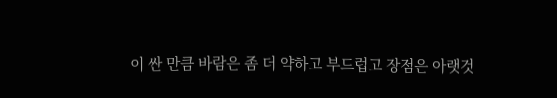이 싼 만큼 바람은 좀 더 약하고 부드럽고 장점은 아랫것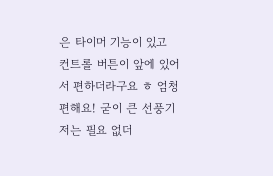은 타이머 기능이 있고
컨트롤 버튼이 앞에 있어서 편하더라구요 ㅎ 엄청 편해요! 굳이 큰 선풍기 저는 필요 없더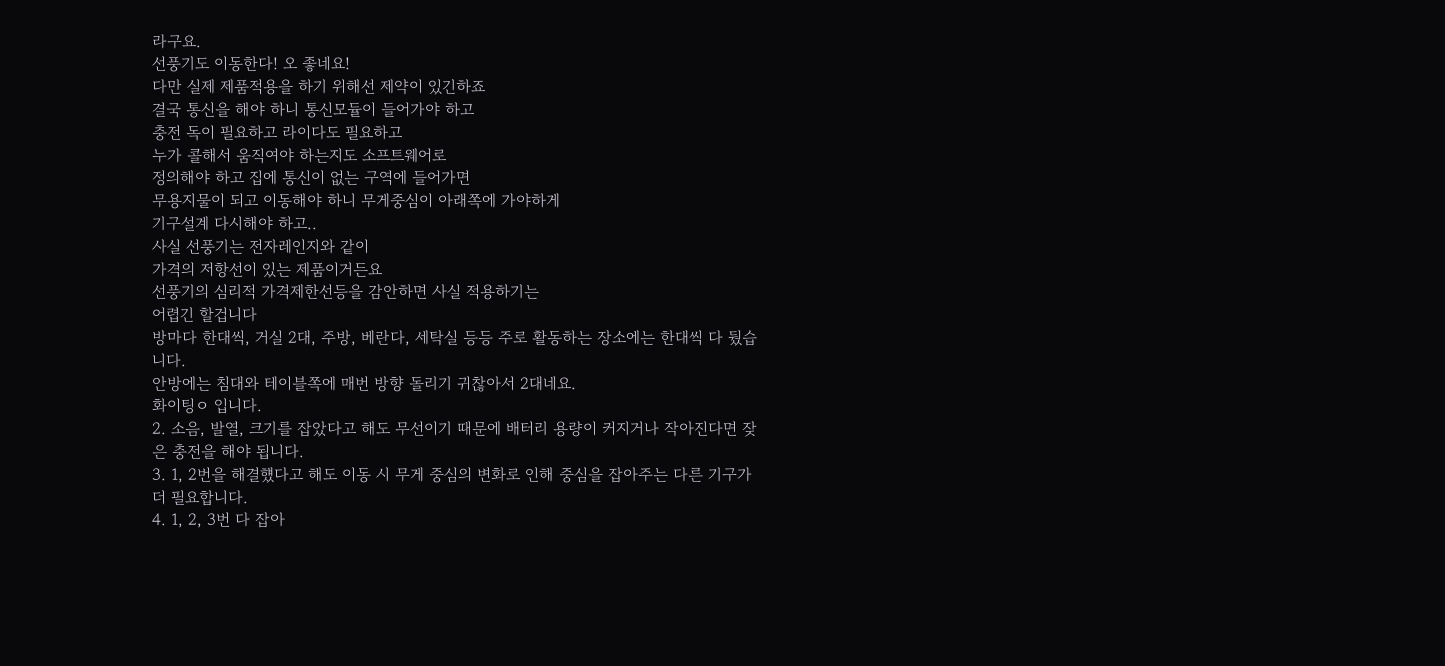라구요.
선풍기도 이동한다! 오 좋네요!
다만 실제 제품적용을 하기 위해선 제약이 있긴하죠
결국 통신을 해야 하니 통신모듈이 들어가야 하고
충전 독이 필요하고 라이다도 필요하고
누가 콜해서 움직여야 하는지도 소프트웨어로
정의해야 하고 집에 통신이 없는 구역에 들어가면
무용지물이 되고 이동해야 하니 무게중심이 아래쪽에 가야하게
기구설계 다시해야 하고..
사실 선풍기는 전자레인지와 같이
가격의 저항선이 있는 제품이거든요
선풍기의 심리적 가격제한선등을 감안하면 사실 적용하기는
어렵긴 할겁니다
방마다 한대씩, 거실 2대, 주방, 베란다, 세탁실 등등 주로 활동하는 장소에는 한대씩 다 뒀습니다.
안방에는 침대와 테이블쪽에 매번 방향 돌리기 귀찮아서 2대네요.
화이팅ㅇ 입니다.
2. 소음, 발열, 크기를 잡았다고 해도 무선이기 때문에 배터리 용량이 커지거나 작아진다면 잦은 충전을 해야 됩니다.
3. 1, 2번을 해결헀다고 해도 이동 시 무게 중심의 변화로 인해 중심을 잡아주는 다른 기구가 더 필요합니다.
4. 1, 2, 3번 다 잡아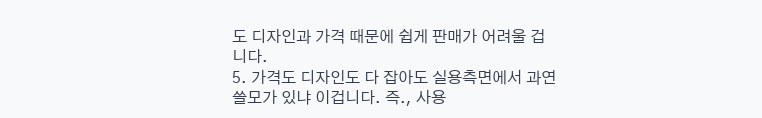도 디자인과 가격 때문에 쉽게 판매가 어려울 겁니다.
5. 가격도 디자인도 다 잡아도 실용측면에서 과연 쓸모가 있냐 이겁니다. 즉., 사용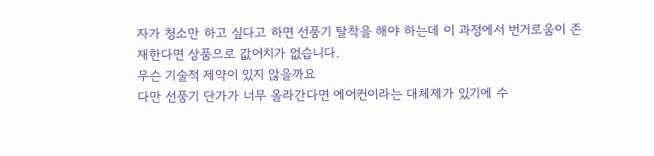자가 청소만 하고 싶다고 하면 선풍기 탈착을 해야 하는데 이 과정에서 번거로움이 존재한다면 상품으로 값어치가 없습니다.
무슨 기술적 제약이 있지 않을까요
다만 선풍기 단가가 너무 올라간다면 에어컨이라는 대체제가 있기에 수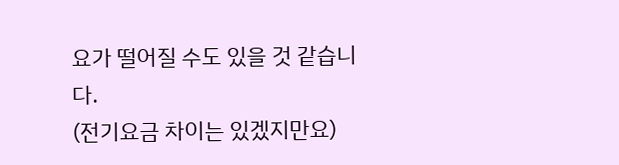요가 떨어질 수도 있을 것 같습니다.
(전기요금 차이는 있겠지만요)